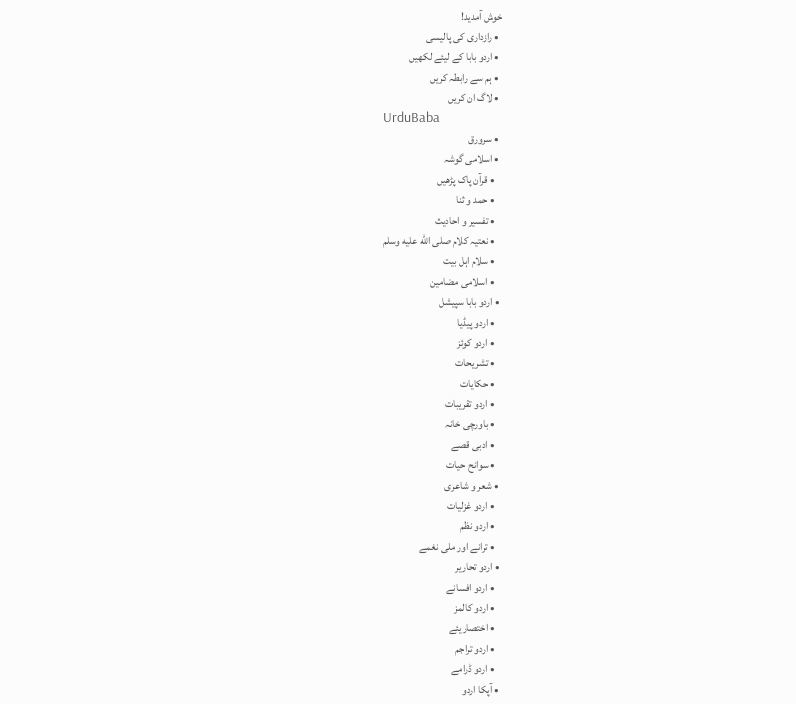خوش آمدید!
  • رازداری کی پالیسی
  • اردو بابا کے لیئے لکھیں
  • ہم سے رابطہ کریں
  • لاگ ان کریں
UrduBaba
  • سرورق
  • اسلامی گوشہ
    • قرآن پاک پڑھیں
    • حمد و ثنا
    • تفسیر و احادیث
    • نعتیہ کلام صلى الله عليه وسلم
    • سلام اہل بیت
    • اسلامی مضامین
  • اردو بابا سپیشل
    • اردو پیڈیا
    • اردو کوئز
    • تشریحات
    • حکایات
    • اردو تقریبات
    • باورچی خانہ
    • ادبی قصے
    • سوانح حیات
  • شعر و شاعری
    • اردو غزلیات
    • اردو نظم
    • ترانے اور ملی نغمے
  • اردو تحاریر
    • اردو افسانے
    • اردو کالمز
    • اختصاریئے
    • اردو تراجم
    • اردو ڈرامے
  • آپکا اردو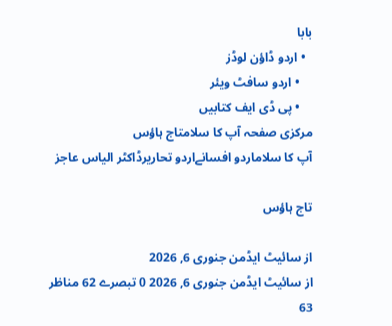بابا
  • اردو ڈاؤن لوڈز
    • اردو سافٹ ویئر
    • پی ڈی ایف کتابیں
مرکزی صفحہ آپ کا سلامتاج ہاؤس
آپ کا سلاماردو افسانےاردو تحاریرڈاکٹر الیاس عاجز

تاج ہاؤس

از سائیٹ ایڈمن جنوری 6, 2026
از سائیٹ ایڈمن جنوری 6, 2026 0 تبصرے 62 مناظر
63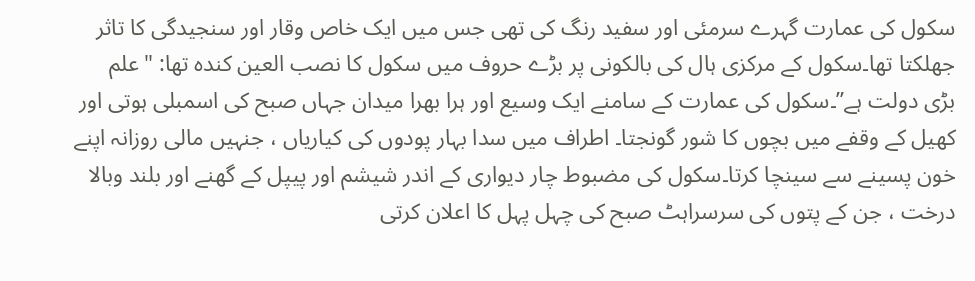سکول کی عمارت گہرے سرمئی اور سفید رنگ کی تھی جس میں ایک خاص وقار اور سنجیدگی کا تاثر جھلکتا تھا۔سکول کے مرکزی ہال کی بالکونی پر بڑے حروف میں سکول کا نصب العین کندہ تھا: "علم بڑی دولت ہے”۔سکول کی عمارت کے سامنے ایک وسیع اور ہرا بھرا میدان جہاں صبح کی اسمبلی ہوتی اور کھیل کے وقفے میں بچوں کا شور گونجتا۔ اطراف میں سدا بہار پودوں کی کیاریاں ، جنہیں مالی روزانہ اپنے خون پسینے سے سینچا کرتا۔سکول کی مضبوط چار دیواری کے اندر شیشم اور پیپل کے گھنے اور بلند وبالا درخت ، جن کے پتوں کی سرسراہٹ صبح کی چہل پہل کا اعلان کرتی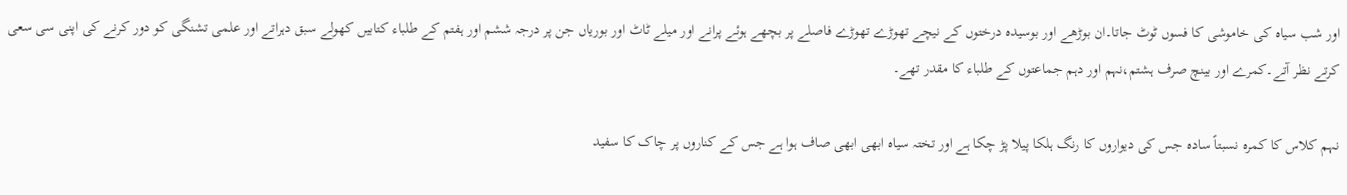اور شب سیاہ کی خاموشی کا فسوں ٹوٹ جاتا۔ان بوڑھے اور بوسیدہ درختوں کے نیچے تھوڑے تھوڑے فاصلے پر بچھے ہوئے پرانے اور میلے ٹاٹ اور بوریاں جن پر درجہ ششم اور ہفتم کے طلباء کتابیں کھولے سبق دہراتے اور علمی تشنگی کو دور کرنے کی اپنی سی سعی کرتے نظر آتے۔کمرے اور بینچ صرف ہشتم،نہم اور دہم جماعتوں کے طلباء کا مقدر تھے۔

نہم کلاس کا کمرہ نسبتاً سادہ جس کی دیواروں کا رنگ ہلکا پیلا پڑ چکا ہے اور تختہ سیاہ ابھی ابھی صاف ہوا ہے جس کے کناروں پر چاک کا سفید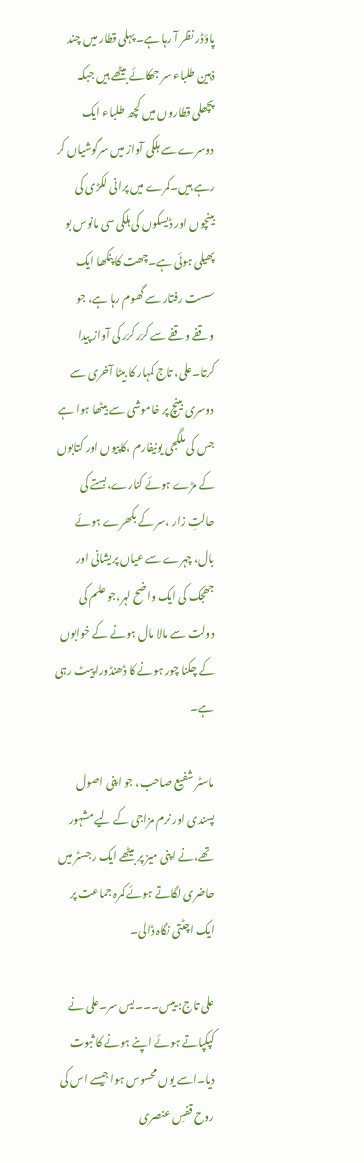پاؤڈر نظر آ رہا ہے۔ پہلی قطار میں چند ذہین طلباء سر جھکائے بیٹھے ہیں جبکہ پچھلی قطاروں میں کچھ طلباء ایک دوسرے سے ہلکی آواز میں سرگوشیاں کر رہے ہیں۔کمرے میں پرانی لکڑی کی بینچوں اور ڈیسکوں کی ہلکی سی مانوس بو پھیلی ہوئی ہے۔چھت کا پنکھا ایک سست رفتار سے گھوم رہا ہے، جو وقفے وقفے سے کرّر کرّر کی آواز پیدا کرتا۔علی، تاج کمہار کا بیٹا آخری سے دوسری بینچ پر خاموشی سے بیٹھا ہوا ہے جس کی ملگجی یونیفارم ،کاپیوں اور کتابوں کے مڑے ہوئے کنارے،بستے کی حالتِ زار ،سر کے بکھرے ہوئے بال، چہرے سے عیاں پریشانی اور جھجک کی ایک واضح لہر،جو علم کی دولت سے مالا مال ہونے کے خوابوں کے چکنا چور ہونے کا ڈھنڈورا پیٹ رہی ہے۔

ماسٹر شفیع صاحب، جو اپنی اصول پسندی اور نرم مزاجی کے لیے مشہور تھے،نے اپنی میز پر بیٹھے ایک رجسٹر میں حاضری لگاتے ہوئے کمرہ جماعت پر ایک اچٹتی نگاہ ڈالی۔

علی تاج: ییس۔۔۔یس سر۔علی نے کپکپاتے ہوئے اپنے ہونے کا ثبوت دیا۔اسے یوں محسوس ہوا جیسے اس کی روح قفسِ عنصری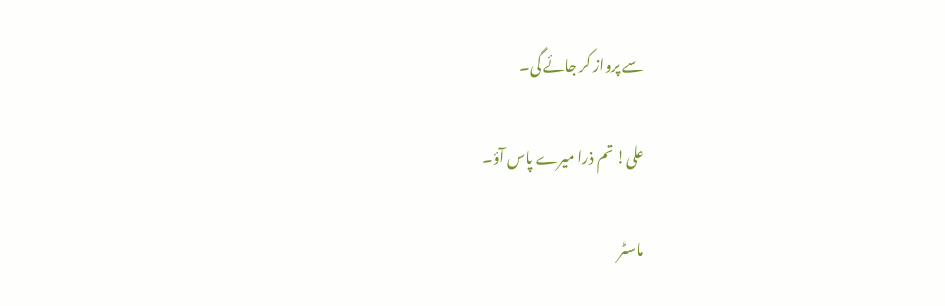سے پرواز کر جائے گی۔

علی! تم ذرا میرے پاس آؤ۔

ماسٹر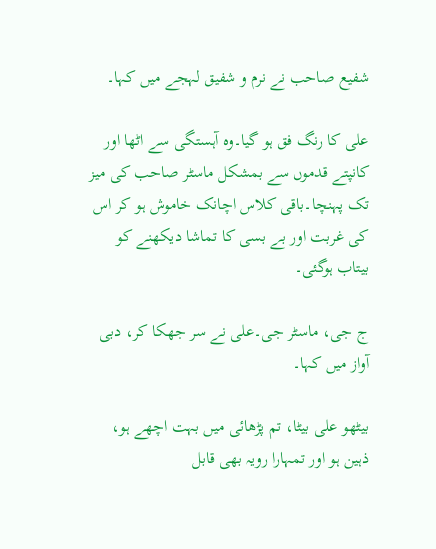شفیع صاحب نے نرم و شفیق لہجے میں کہا۔

علی کا رنگ فق ہو گیا۔وہ آہستگی سے اٹھا اور کانپتے قدموں سے بمشکل ماسٹر صاحب کی میز تک پہنچا۔باقی کلاس اچانک خاموش ہو کر اس کی غربت اور بے بسی کا تماشا دیکھنے کو بیتاب ہوگئی۔

ج جی، ماسٹر جی۔علی نے سر جھکا کر، دبی آواز میں کہا۔

بیٹھو علی بیٹا، تم پڑھائی میں بہت اچھے ہو، ذہین ہو اور تمہارا رویہ بھی قابل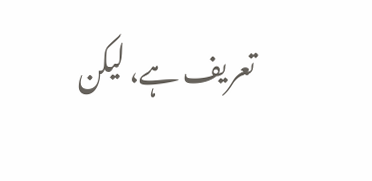تعریف ہے، لیکن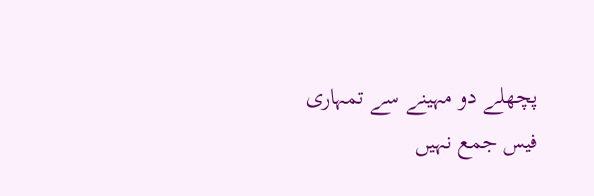پچھلے دو مہینے سے تمہاری فیس جمع نہیں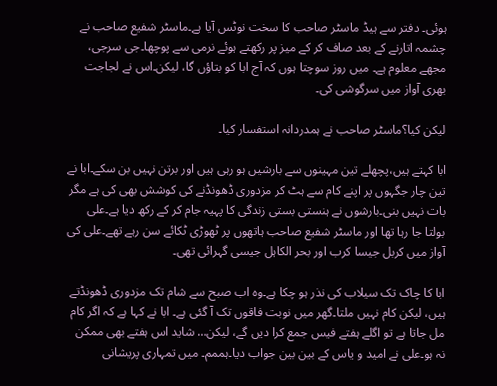ہوئی۔ دفتر سے ہیڈ ماسٹر صاحب کا سخت نوٹس آیا ہے۔ماسٹر شفیع صاحب نے چشمہ اتارنے کے بعد صاف کر کے میز پر رکھتے ہوئے نرمی سے پوچھا۔جی سرجی، مجھے معلوم ہے۔ میں روز سوچتا ہوں کہ آج ابا کو بتاؤں گا، لیکن۔اس نے لجاجت بھری آواز میں سرگوشی کی۔

لیکن کیا؟ماسٹر صاحب نے ہمدردانہ استفسار کیا۔

ابا کہتے ہیں،پچھلے تین مہینوں سے بارشیں ہو رہی ہیں اور برتن نہیں بن سکے۔ابا نے تین چار جگہوں پر اپنے کام سے ہٹ کر مزدوری ڈھونڈنے کی کوشش بھی کی ہے مگر بات نہیں بنی۔بارشوں نے ہنستی بستی زندگی کا پہیہ جام کر کے رکھ دیا ہے۔علی بولتا جا رہا تھا اور ماسٹر شفیع صاحب ہاتھوں پر ٹھوڑی ٹکائے سن رہے تھے۔علی کی آواز میں کربل جیسا کرب اور بحر الکاہل جیسی گہرائی تھی۔

ابا کا چاک تک سیلاب کی نذر ہو چکا ہے۔وہ اب صبح سے شام تک مزدوری ڈھونڈتے ہیں، لیکن کام نہیں ملتا۔گھر میں نوبت فاقوں تک آ گئی ہے۔ ابا نے کہا ہے کہ اگر کام مل جاتا ہے تو اگلے ہفتے فیس جمع کرا دیں گے، لیکن… شاید اس ہفتے بھی ممکن نہ ہو۔علی نے امید و یاس کے بین بین جواب دیا۔ہممم۔ میں تمہاری پریشانی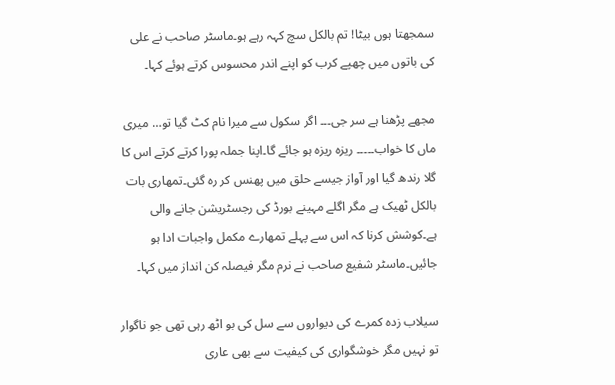سمجھتا ہوں بیٹا! تم بالکل سچ کہہ رہے ہو۔ماسٹر صاحب نے علی کی باتوں میں چھپے کرب کو اپنے اندر محسوس کرتے ہوئے کہا۔

مجھے پڑھنا ہے سر جی۔۔۔ اگر سکول سے میرا نام کٹ گیا تو… میری ماں کا خواب۔۔۔۔۔ ریزہ ریزہ ہو جائے گا۔اپنا جملہ پورا کرتے کرتے اس کا گلا رندھ گیا اور آواز جیسے حلق میں پھنس کر رہ گئی۔تمھاری بات بالکل ٹھیک ہے مگر اگلے مہینے بورڈ کی رجسٹریشن جانے والی ہے۔کوشش کرنا کہ اس سے پہلے تمھارے مکمل واجبات ادا ہو جائیں۔ماسٹر شفیع صاحب نے نرم مگر فیصلہ کن انداز میں کہا۔

سیلاب زدہ کمرے کی دیواروں سے سل کی بو اٹھ رہی تھی جو ناگوار تو نہیں مگر خوشگواری کی کیفیت سے بھی عاری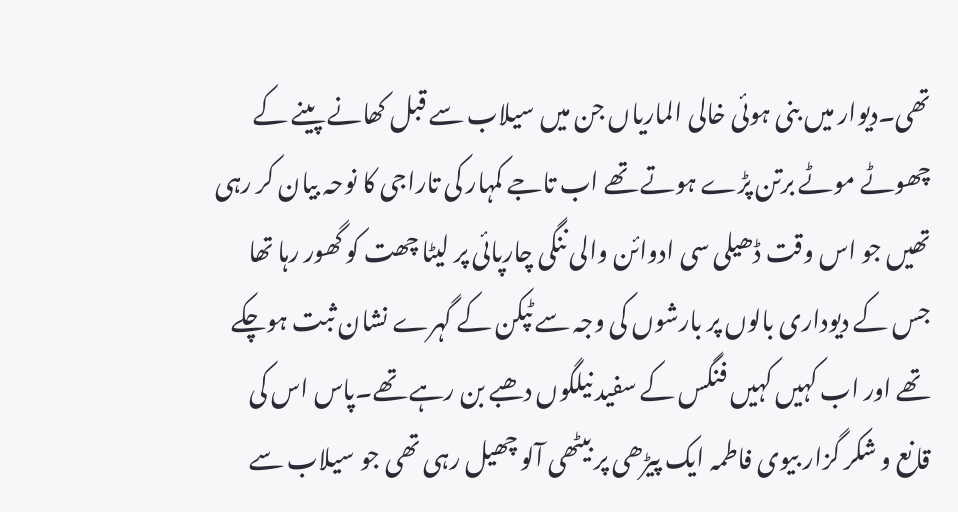تھی۔دیوار میں بنی ہوئی خالی الماریاں جن میں سیلاب سے قبل کھانے پینے کے چھوٹے موٹے برتن پڑے ہوتے تھے اب تاجے کمہار کی تاراجی کا نوحہ بیان کر رہی تھیں جو اس وقت ڈھیلی سی ادوائن والی ننگی چارپائی پر لیٹا چھت کو گھور رہا تھا جس کے دیوداری بالوں پر بارشوں کی وجہ سے ٹپکن کے گہرے نشان ثبت ہوچکے تھے اور اب کہیں کہیں فنگس کے سفید نیلگوں دھبے بن رہے تھے۔پاس اس کی قانع و شکر گزار بیوی فاطمہ ایک پیڑھی پر بیٹھی آلو چھیل رہی تھی جو سیلاب سے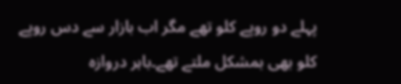پہلے دو روپے کلو تھے مگر اب بازار سے دس روپے کلو بھی بمشکل ملتے تھے۔باہر دروازہ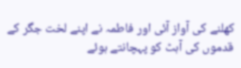کھلنے کی آواز آئی اور فاطمہ نے اپنے لخت جگر کے قدموں کی آہٹ کو پہچانتے ہوئے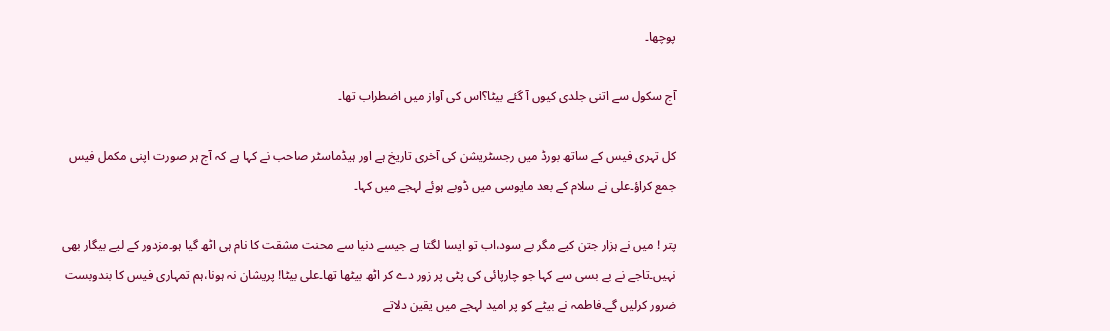پوچھا۔

آج سکول سے اتنی جلدی کیوں آ گئے بیٹا؟اس کی آواز میں اضطراب تھا۔

کل تہری فیس کے ساتھ بورڈ میں رجسٹریشن کی آخری تاریخ ہے اور ہیڈماسٹر صاحب نے کہا ہے کہ آج ہر صورت اپنی مکمل فیس جمع کراؤ۔علی نے سلام کے بعد مایوسی میں ڈوبے ہوئے لہجے میں کہا۔

پتر ! میں نے ہزار جتن کیے مگر بے سود،اب تو ایسا لگتا ہے جیسے دنیا سے محنت مشقت کا نام ہی اٹھ گیا ہو۔مزدور کے لیے بیگار بھی نہیں۔تاجے نے بے بسی سے کہا جو چارپائی کی پٹی پر زور دے کر اٹھ بیٹھا تھا۔علی بیٹا! پریشان نہ ہونا،ہم تمہاری فیس کا بندوبست ضرور کرلیں گے۔فاطمہ نے بیٹے کو پر امید لہجے میں یقین دلاتے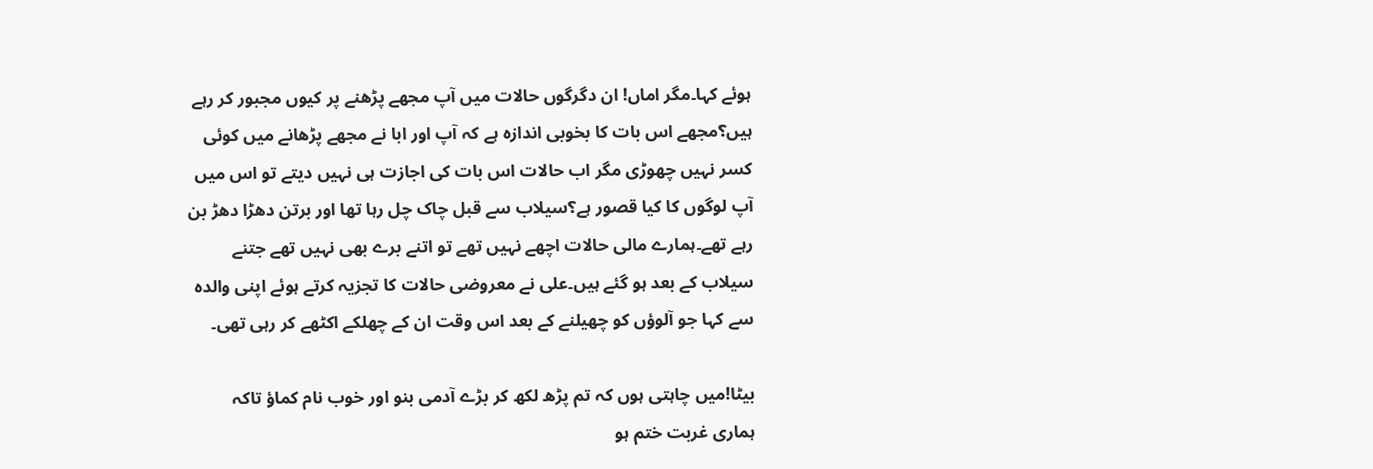ہوئے کہا۔مگر اماں! ان دگرگوں حالات میں آپ مجھے پڑھنے پر کیوں مجبور کر رہے ہیں؟مجھے اس بات کا بخوبی اندازہ ہے کہ آپ اور ابا نے مجھے پڑھانے میں کوئی کسر نہیں چھوڑی مگر اب حالات اس بات کی اجازت ہی نہیں دیتے تو اس میں آپ لوگوں کا کیا قصور ہے؟سیلاب سے قبل چاک چل رہا تھا اور برتن دھڑا دھڑ بن رہے تھے۔ہمارے مالی حالات اچھے نہیں تھے تو اتنے برے بھی نہیں تھے جتنے سیلاب کے بعد ہو گئے ہیں۔علی نے معروضی حالات کا تجزیہ کرتے ہوئے اپنی والدہ سے کہا جو آلوؤں کو چھیلنے کے بعد اس وقت ان کے چھلکے اکٹھے کر رہی تھی۔

بیٹا!میں چاہتی ہوں کہ تم پڑھ لکھ کر بڑے آدمی بنو اور خوب نام کماؤ تاکہ ہماری غربت ختم ہو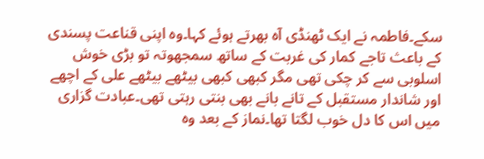سکے۔فاطمہ نے ایک ٹھنڈی آہ بھرتے ہوئے کہا۔وہ اپنی قناعت پسندی کے باعث تاجے کمار کی غربت کے ساتھ سمجھوتہ تو بڑی خوش اسلوبی سے کر چکی تھی مگر کبھی کبھی بیٹھے بیٹھے علی کے اچھے اور شاندار مستقبل کے تانے بانے بھی بنتی رہتی تھی۔عبادت گزاری میں اس کا دل خوب لگتا تھا۔نماز کے بعد وہ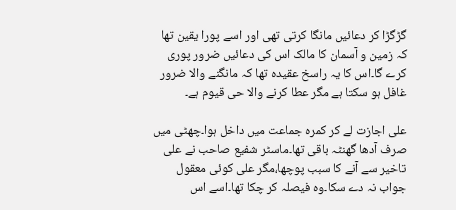گڑگڑا کر دعائیں مانگا کرتی تھی اور اسے پورا یقین تھا کہ زمین و آسمان کا مالک اس کی دعائیں ضرور پوری کرے گا۔اس کا یہ راسخ عقیدہ تھا کہ مانگنے والا ضرور غافل ہو سکتا ہے مگر عطا کرنے والا حی قیوم ہے۔

علی اجازت لے کر کمرہ جماعت میں داخل ہوا۔چھٹی میں صرف آدھا گھنٹہ باقی تھا۔ماسٹر شفیع صاحب نے علی تاخیر سے آنے کا سبب پوچھا،مگر علی کوئی معقول جواب نہ دے سکا۔وہ فیصلہ کر چکا تھا۔اسے اس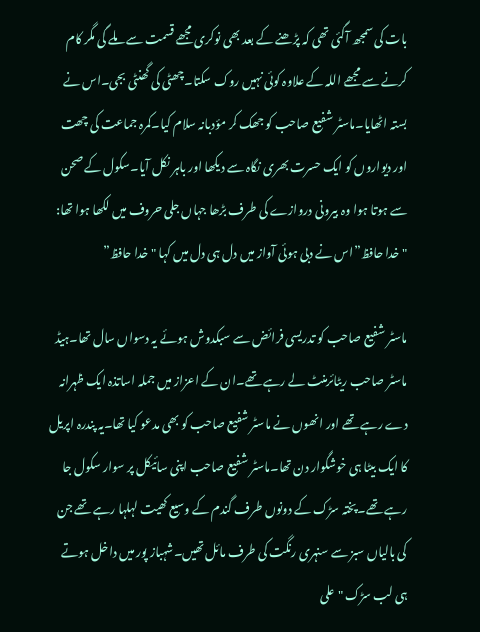بات کی سمجھ آگئی تھی کہ پڑھنے کے بعد بھی نوکری مجھے قسمت سے ملے گی مگر کام کرنے سے مجھے اللہ کے علاوہ کوئی نہیں روک سکتا۔چھٹی کی گھنٹی بجی۔اس نے بستہ اٹھایا۔ماسٹر شفیع صاحب کو جھک کر مؤدبانہ سلام کیا۔کمرہ جماعت کی چھت اور دیواروں کو ایک حسرت بھری نگاہ سے دیکھا اور باہر نکل آیا۔سکول کے صحن سے ہوتا ہوا وہ بیرونی دروازے کی طرف بڑھا جہاں جلی حروف میں لکھا ہوا تھا: "خدا حافظ”اس نے دبی ہوئی آواز میں دل ہی دل میں کہا "خدا حافظ”

ماسٹر شفیع صاحب کو تدریسی فرائض سے سبکدوش ہوئے یہ دسواں سال تھا۔ہیڈ ماسٹر صاحب ریٹائرمنٹ لے رہے تھے۔ان کے اعزاز میں جملہ اساتذہ ایک ظہرانہ دے رہے تھے اور انھوں نے ماسٹر شفیع صاحب کو بھی مدعو کیا تھا۔یہ پندرہ اپریل کا ایک بیٹا ہی خوشگوار دن تھا۔ماسٹر شفیع صاحب اپنی سائیکل پر سوار سکول جا رہے تھے۔پختہ سڑک کے دونوں طرف گندم کے وسیع کھیت لہلہا رہے تھے جن کی بالیاں سبز سے سنہری رنگت کی طرف مائل تھیں۔شہباز پور میں داخل ہوتے ہی لب سڑک "علی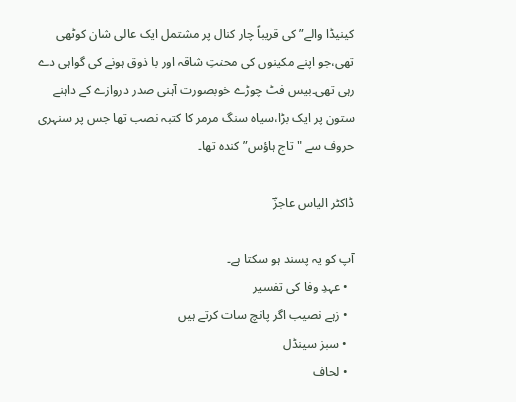کینیڈا والے”کی قریباً چار کنال پر مشتمل ایک عالی شان کوٹھی تھی،جو اپنے مکینوں کی محنتِ شاقہ اور با ذوق ہونے کی گواہی دے رہی تھی۔بیس فٹ چوڑے خوبصورت آہنی صدر دروازے کے داہنے ستون پر ایک بڑا،سیاہ سنگ مرمر کا کتبہ نصب تھا جس پر سنہری حروف سے "تاج ہاؤس” کندہ تھا۔

ڈاکٹر الیاس عاجزؔ

آپ کو یہ پسند ہو سکتا ہے۔
  • عہدِ وفا کی تفسیر
  • زہے نصیب اگر پانچ سات کرتے ہیں
  • سبز سینڈل
  • لحاف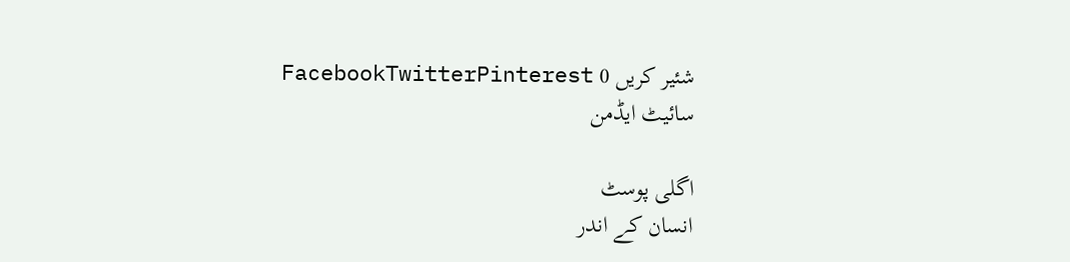شئیر کریں 0 FacebookTwitterPinterest
سائیٹ ایڈمن

اگلی پوسٹ
انسان کے اندر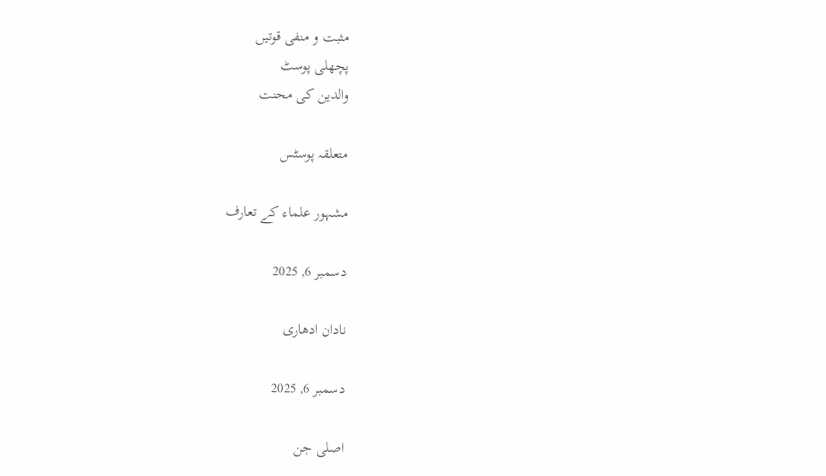مثبت و منفی قوتیں
پچھلی پوسٹ
والدین کی محنت

متعلقہ پوسٹس

مشہور علماء کے تعارف

دسمبر 6, 2025

نادان ادھاری

دسمبر 6, 2025

اصلی جن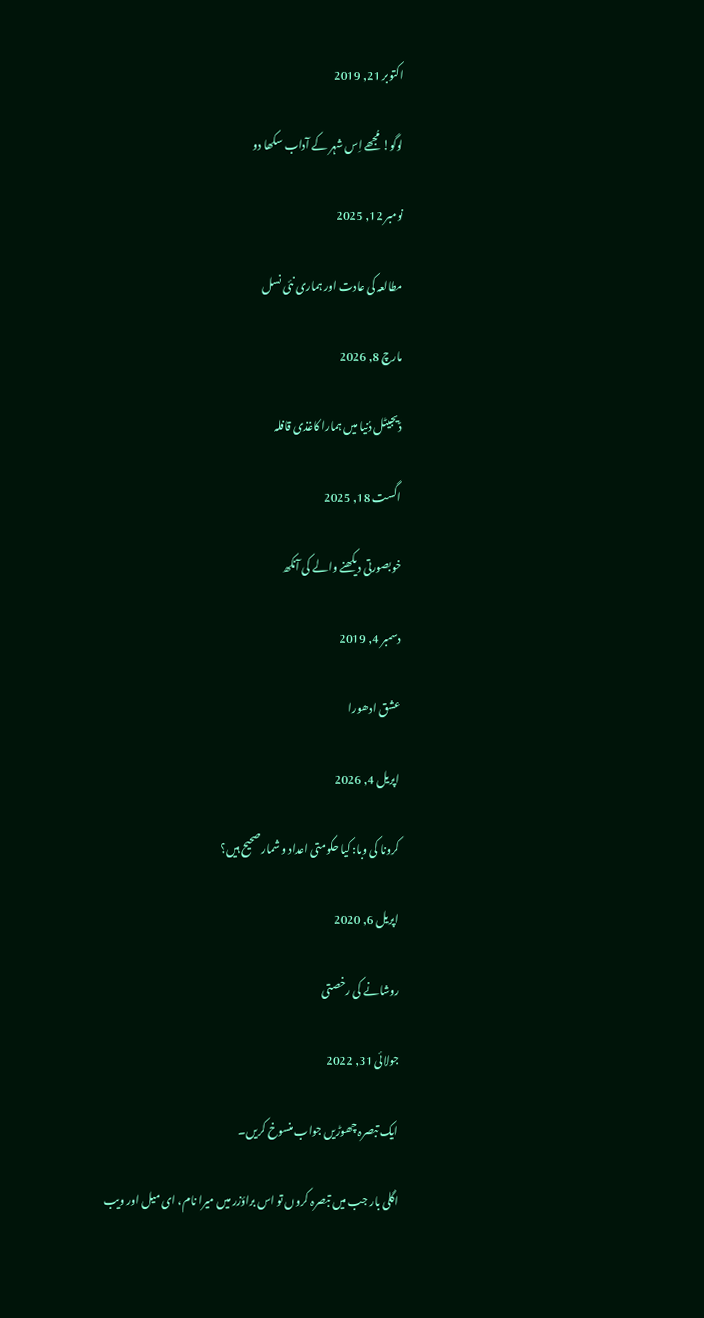اکتوبر 21, 2019

لوگو! مُجھے اِس شہر کے آداب سکھا دو

نومبر 12, 2025

مطالعہ کی عادت اور ہماری نئی نسل

مارچ 8, 2026

ڈیجیٹل دُنیا میں ہمارا کاغذی قافلہ

اگست 18, 2025

خوبصورتی دیکھنے والے کی آنکھ

دسمبر 4, 2019

عشق ادھورا

اپریل 4, 2026

کرونا کی وبا: کیا حکومتی اعداد و شمار صحیح ہیں؟

اپریل 6, 2020

روشانے کی رخصتی

جولائی 31, 2022

ایک تبصرہ چھوڑیں جواب منسوخ کریں۔

اگلی بار جب میں تبصرہ کروں تو اس براؤزر میں میرا نام، ای میل اور ویب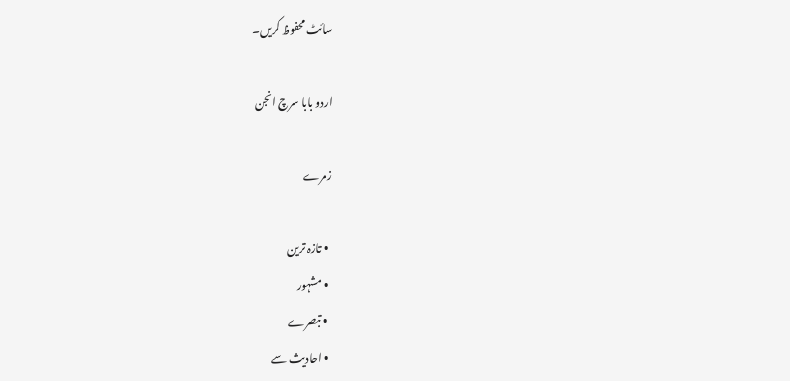سائٹ محفوظ کریں۔

اردو بابا سرچ انجن

زمرے

  • تازہ ترین
  • مشہور
  • تبصرے
  • احادیث سے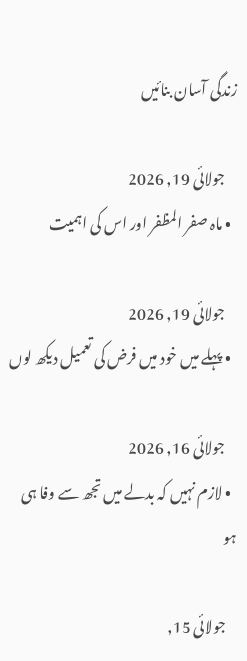زندگی آسان بنائیں

    جولائی 19, 2026
  • ماہ صفر المظفر اور اس کی اہمیت

    جولائی 19, 2026
  • پہلے میں خود میں فرض کی تعمیل دیکھ لوں

    جولائی 16, 2026
  • لازم نہیں کہ بدلے میں تجھ سے وفا ہی ہو

    جولائی 15,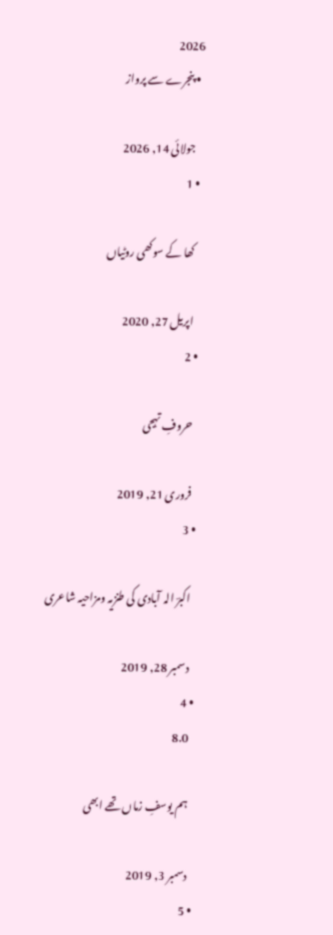2026
  • پنجرے سے پرواز

    جولائی 14, 2026
  • 1

    کھا کے سوکھی روٹیاں

    اپریل 27, 2020
  • 2

    حروفِ تہجی

    فروری 21, 2019
  • 3

    اکبرؔ الہ آبادی کی طنزیہ ومزاحیہ شاعری

    دسمبر 28, 2019
  • 4
    8.0

    ہم یوسفِ زماں تھے ابھی

    دسمبر 3, 2019
  • 5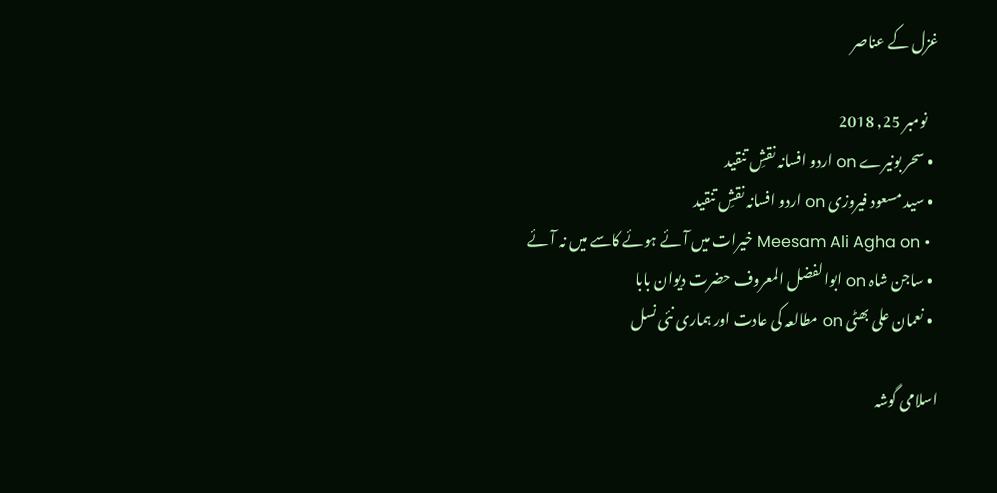غزل کے عناصر

    نومبر 25, 2018
  • سحر بونیرے on اردو افسانہ نقشِ تنقید
  • سید مسعود فیروزی on اردو افسانہ نقشِ تنقید
  • Meesam Ali Agha on خیرات میں آئے ہوئے کاسے میں نہ آئے
  • ساجن شاہ on ابوالفضل المعروف حضرت دیوان بابا
  • نعمان علی بھٹی on مطالعہ کی عادت اور ہماری نئی نسل

اسلامی گوشہ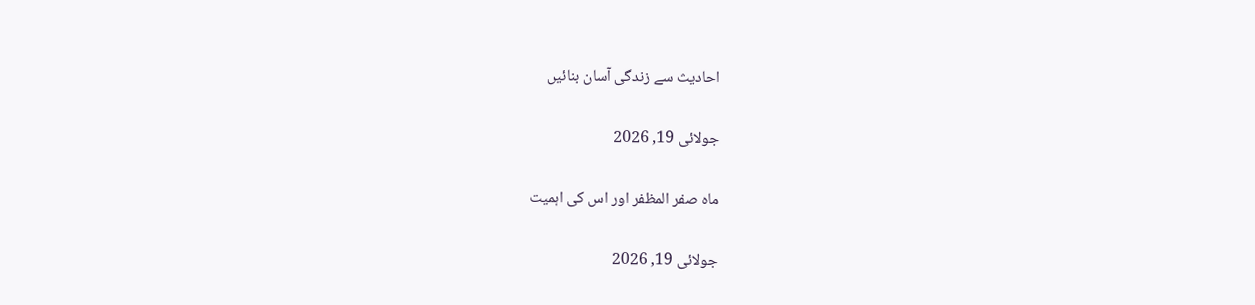احادیث سے زندگی آسان بنائیں

جولائی 19, 2026

ماہ صفر المظفر اور اس کی اہمیت

جولائی 19, 2026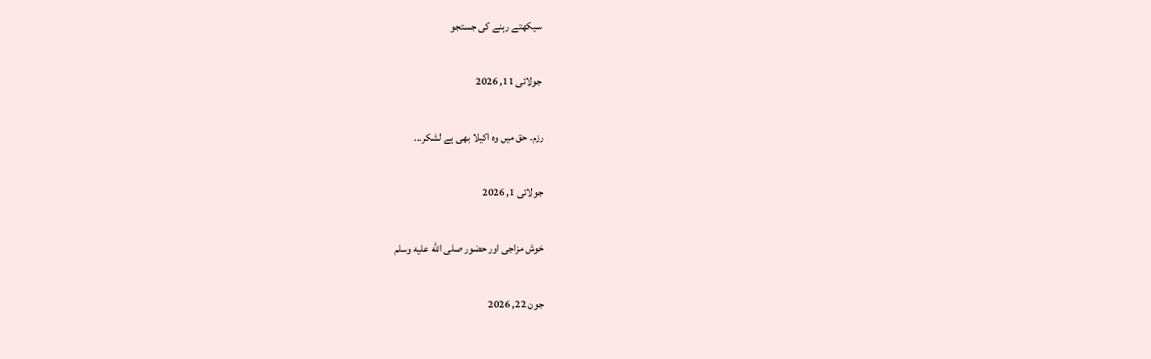سیکھتے رہنے کی جستجو

جولائی 11, 2026

رزم۔ حق میں وہ اکیلا بھی ہے لشکر...

جولائی 1, 2026

خوش مزاجی اور حضور صلى الله عليه وسلم

جون 22, 2026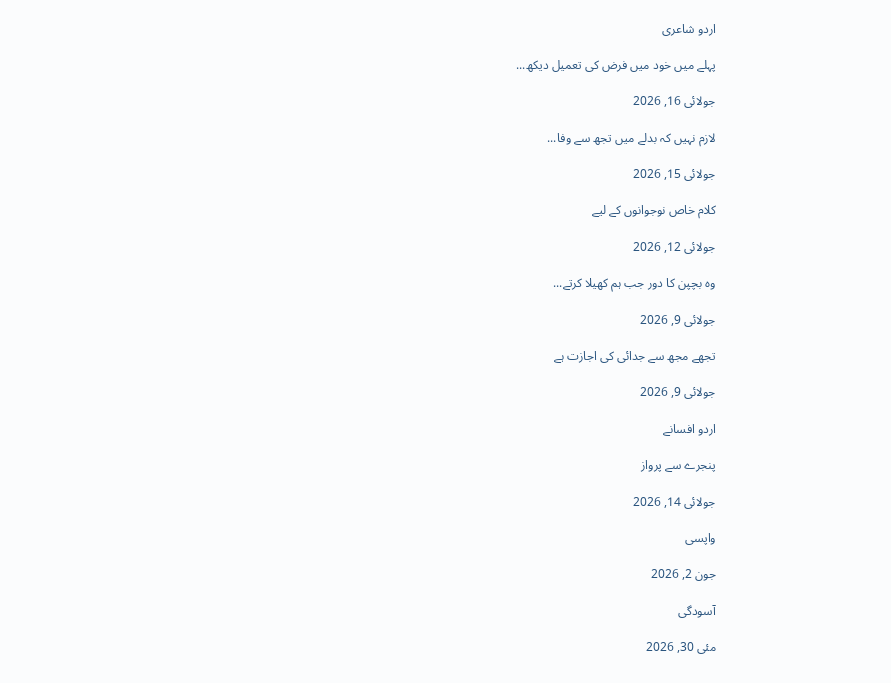اردو شاعری

پہلے میں خود میں فرض کی تعمیل دیکھ...

جولائی 16, 2026

لازم نہیں کہ بدلے میں تجھ سے وفا...

جولائی 15, 2026

کلام خاص نوجوانوں کے لیے

جولائی 12, 2026

وہ بچپن کا دور جب ہم کھیلا کرتے...

جولائی 9, 2026

تجھے مجھ سے جدائی کی اجازت ہے

جولائی 9, 2026

اردو افسانے

پنجرے سے پرواز

جولائی 14, 2026

واپسی

جون 2, 2026

آسودگی

مئی 30, 2026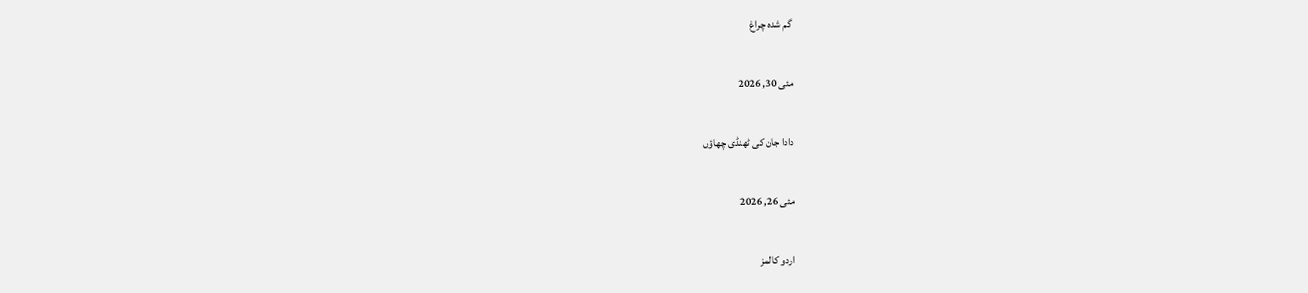گم شدہ چراغ

مئی 30, 2026

دادا جان کی ٹھنڈی چھاؤں

مئی 26, 2026

اردو کالمز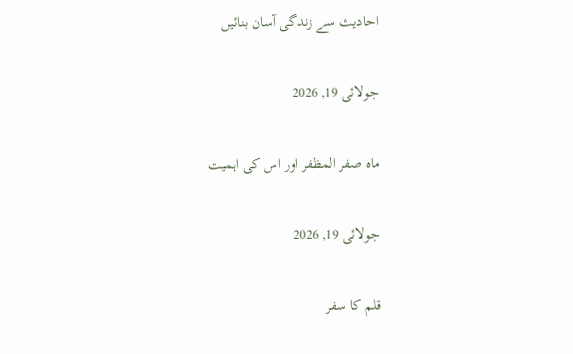احادیث سے زندگی آسان بنائیں

جولائی 19, 2026

ماہ صفر المظفر اور اس کی اہمیت

جولائی 19, 2026

قلم کا سفر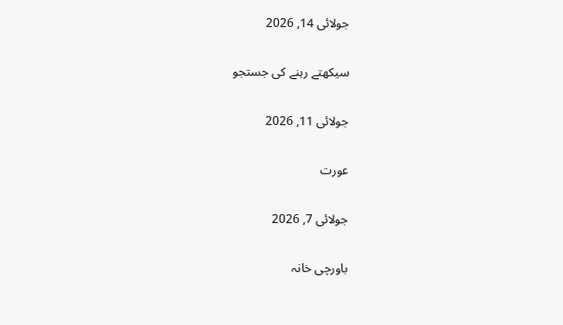جولائی 14, 2026

سیکھتے رہنے کی جستجو

جولائی 11, 2026

عورت

جولائی 7, 2026

باورچی خانہ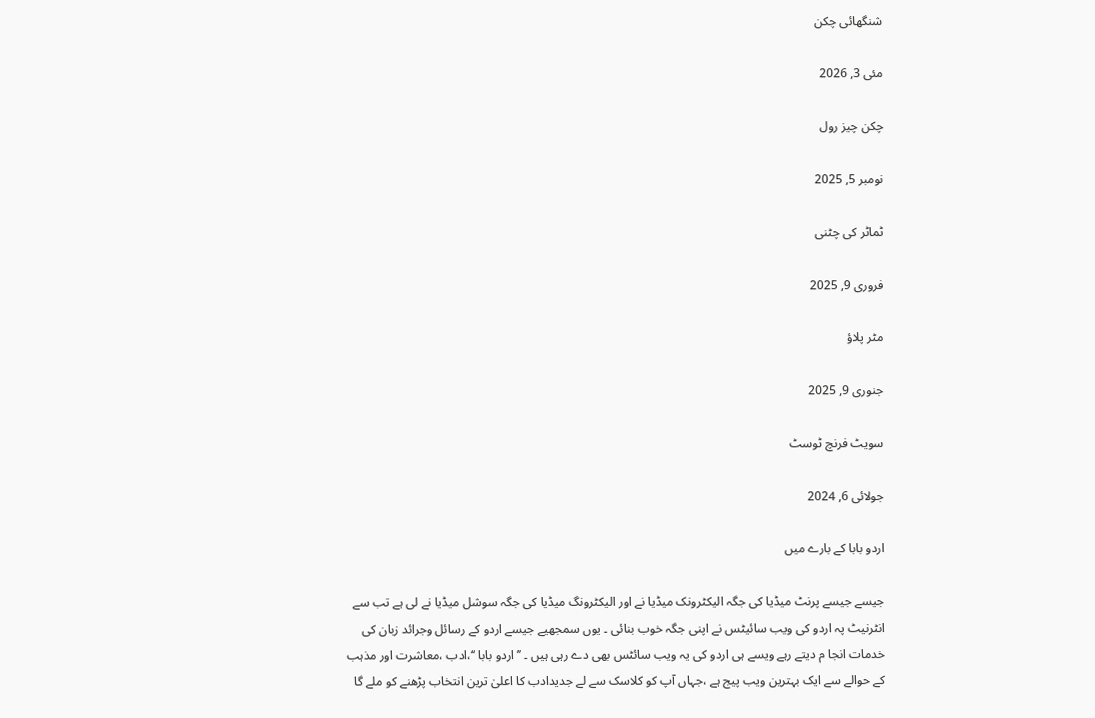شنگھائی چکن

مئی 3, 2026

چکن چیز رول

نومبر 5, 2025

ٹماٹر کی چٹنی

فروری 9, 2025

مٹر پلاؤ

جنوری 9, 2025

سویٹ فرنچ ٹوسٹ

جولائی 6, 2024

اردو بابا کے بارے میں

جیسے جیسے پرنٹ میڈیا کی جگہ الیکٹرونک میڈیا نے اور الیکٹرونگ میڈیا کی جگہ سوشل میڈیا نے لی ہے تب سے انٹرنیٹ پہ اردو کی ویب سائیٹس نے اپنی جگہ خوب بنائی ۔ یوں سمجھیے جیسے اردو کے رسائل وجرائد زبان کی خدمات انجا م دیتے رہے ویسے ہی اردو کی یہ ویب سائٹس بھی دے رہی ہیں ۔ ’’ اردو بابا ‘‘،ادب ،معاشرت اور مذہب کے حوالے سے ایک بہترین ویب پیج ہے ،جہاں آپ کو کلاسک سے لے جدیدادب کا اعلیٰ ترین انتخاب پڑھنے کو ملے گا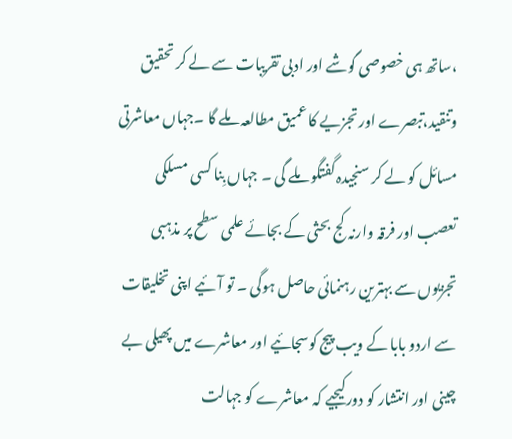،ساتھ ہی خصوصی گوشے اور ادبی تقریبات سے لے کر تحقیق وتنقید،تبصرے اور تجزیے کا عمیق مطالعہ ملے گا ۔جہاں معاشرتی مسائل کو لے کر سنجیدہ گفتگو ملے گی ۔ جہاں بِنا کسی مسلکی تعصب اور فرقہ وارنہ کج بحثی کے بجائے علمی سطح پر مذہبی تجزیوں سے بہترین رہنمائی حاصل ہوگی ۔ تو آئیے اپنی تخلیقات سے اردو بابا کے ویب پیج کوسجائیے اور معاشرے میں پھیلی بے چینی اور انتشار کو دورکیجیے کہ معاشرے کو جہالت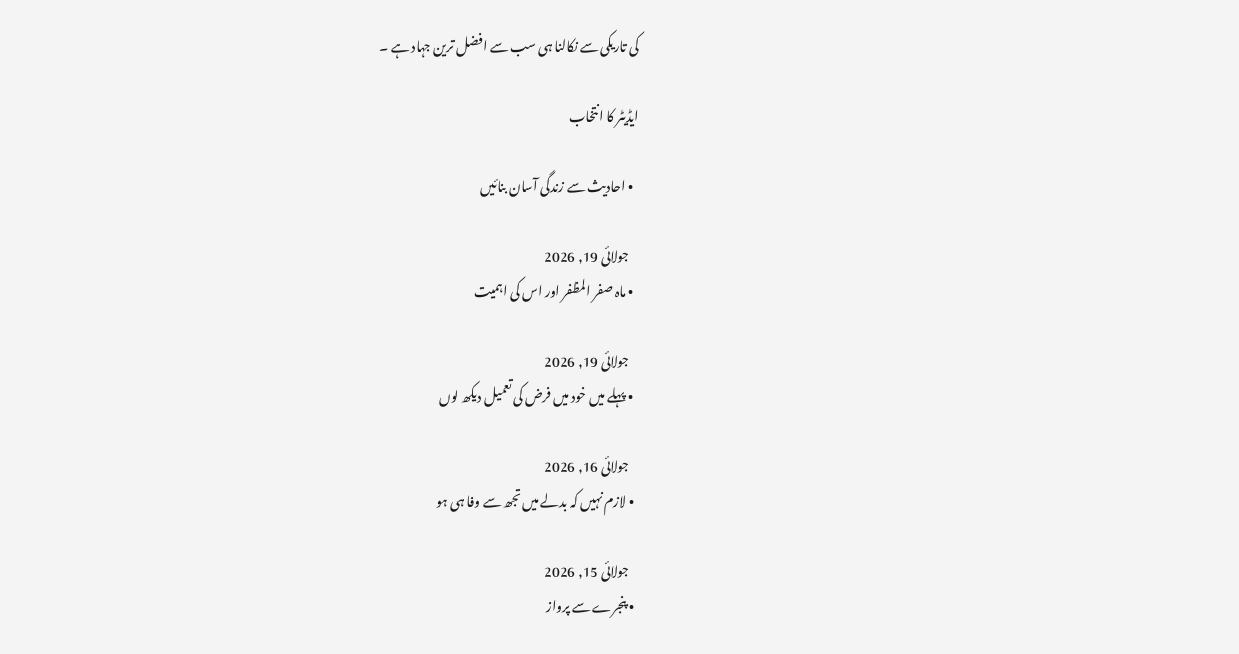کی تاریکی سے نکالنا ہی سب سے افضل ترین جہاد ہے ۔

ایڈیٹر کا انتخاب

  • احادیث سے زندگی آسان بنائیں

    جولائی 19, 2026
  • ماہ صفر المظفر اور اس کی اہمیت

    جولائی 19, 2026
  • پہلے میں خود میں فرض کی تعمیل دیکھ لوں

    جولائی 16, 2026
  • لازم نہیں کہ بدلے میں تجھ سے وفا ہی ہو

    جولائی 15, 2026
  • پنجرے سے پرواز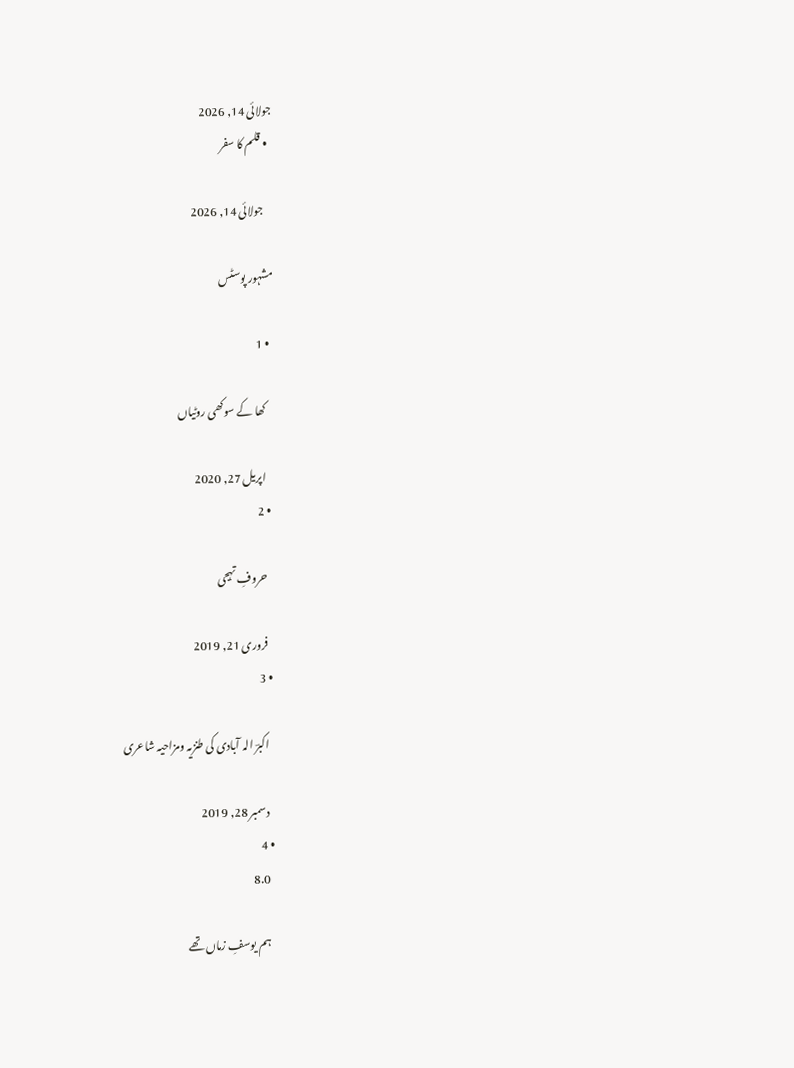جولائی 14, 2026
  • قلم کا سفر

    جولائی 14, 2026

مشہور پوسٹس

  • 1

    کھا کے سوکھی روٹیاں

    اپریل 27, 2020
  • 2

    حروفِ تہجی

    فروری 21, 2019
  • 3

    اکبرؔ الہ آبادی کی طنزیہ ومزاحیہ شاعری

    دسمبر 28, 2019
  • 4
    8.0

    ہم یوسفِ زماں تھے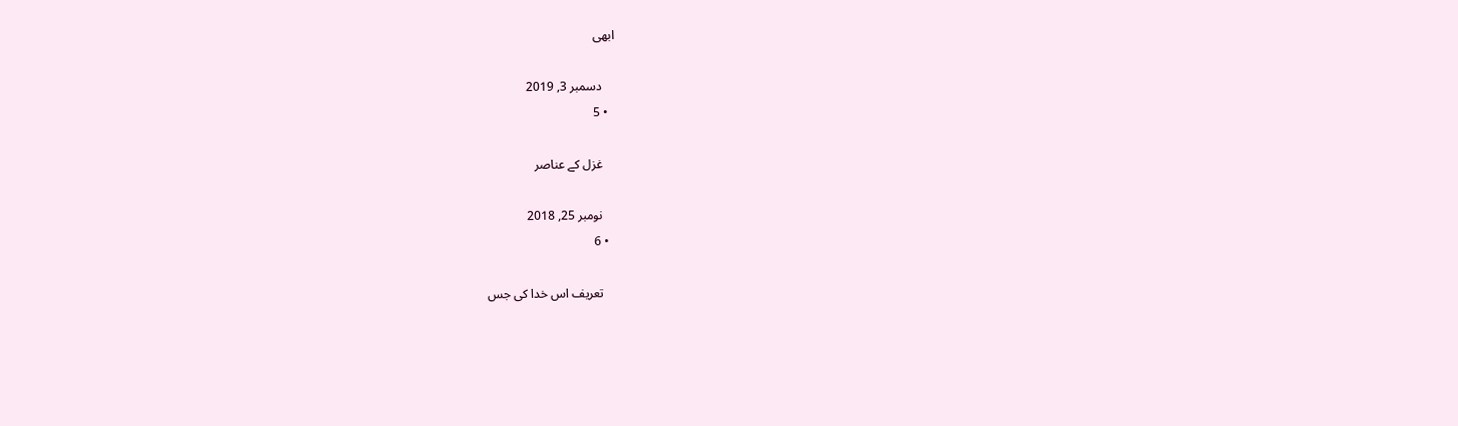ابھی

    دسمبر 3, 2019
  • 5

    غزل کے عناصر

    نومبر 25, 2018
  • 6

    تعریف اس خدا کی جس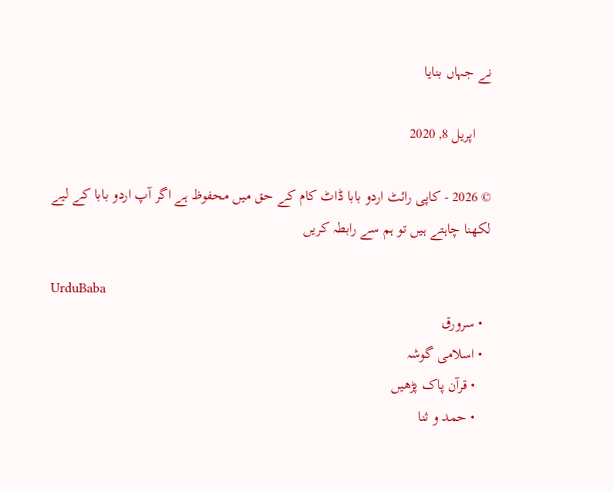نے جہاں بنایا

    اپریل 8, 2020

© 2026 - کاپی رائٹ اردو بابا ڈاٹ کام کے حق میں محفوظ ہے اگر آپ اردو بابا کے لیے لکھنا چاہتے ہیں تو ہم سے رابطہ کریں

UrduBaba
  • سرورق
  • اسلامی گوشہ
    • قرآن پاک پڑھیں
    • حمد و ثنا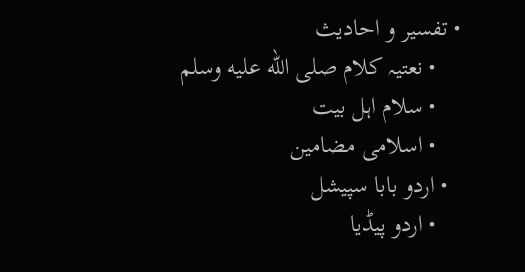• تفسیر و احادیث
    • نعتیہ کلام صلى الله عليه وسلم
    • سلام اہل بیت
    • اسلامی مضامین
  • اردو بابا سپیشل
    • اردو پیڈیا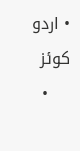• اردو کوئز
    •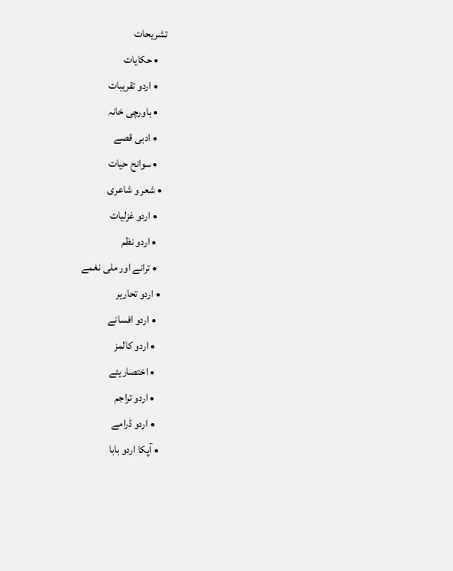تشریحات
    • حکایات
    • اردو تقریبات
    • باورچی خانہ
    • ادبی قصے
    • سوانح حیات
  • شعر و شاعری
    • اردو غزلیات
    • اردو نظم
    • ترانے اور ملی نغمے
  • اردو تحاریر
    • اردو افسانے
    • اردو کالمز
    • اختصاریئے
    • اردو تراجم
    • اردو ڈرامے
  • آپکا اردو بابا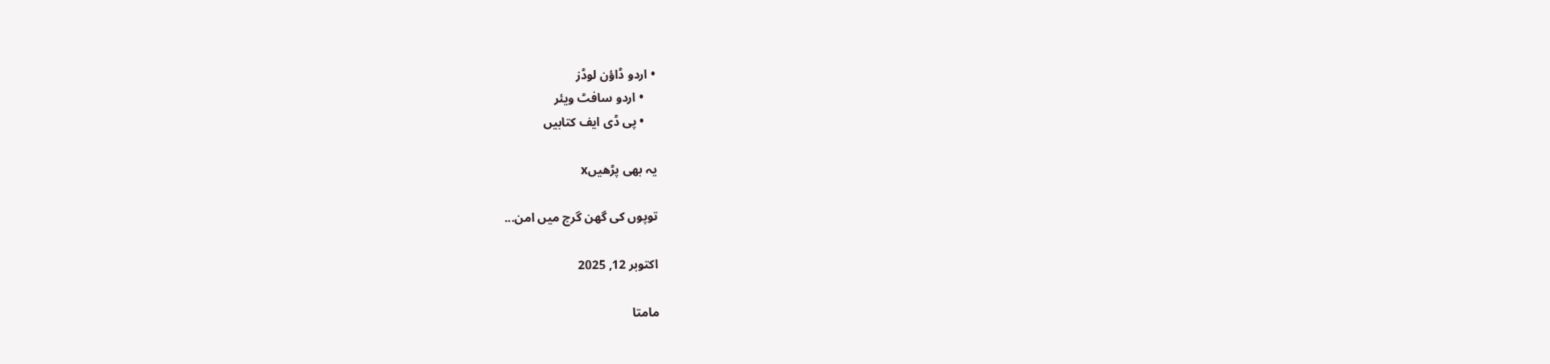• اردو ڈاؤن لوڈز
    • اردو سافٹ ویئر
    • پی ڈی ایف کتابیں

یہ بھی پڑھیںx

توپوں کی گھن گرج میں امن...

اکتوبر 12, 2025

مامتا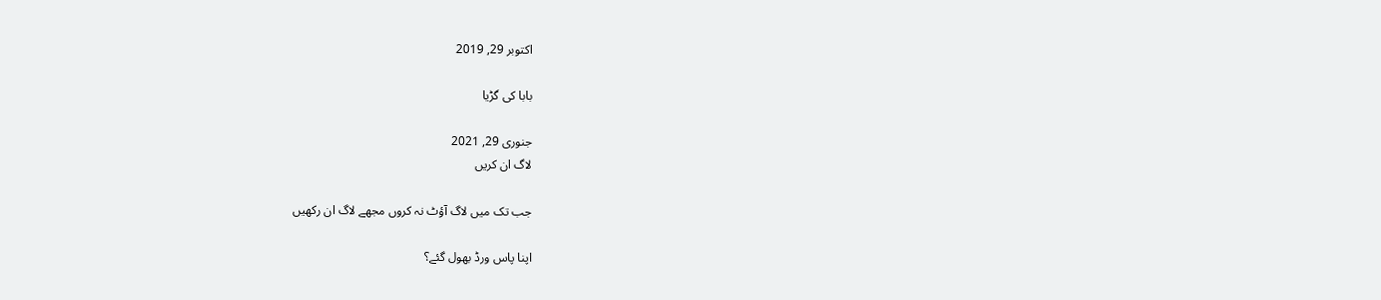اکتوبر 29, 2019

بابا کی گڑیا

جنوری 29, 2021
لاگ ان کریں

جب تک میں لاگ آؤٹ نہ کروں مجھے لاگ ان رکھیں

اپنا پاس ورڈ بھول گئے؟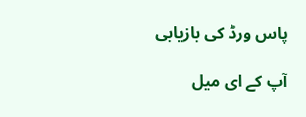پاس ورڈ کی بازیابی

آپ کے ای میل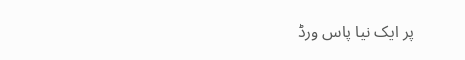پر ایک نیا پاس ورڈ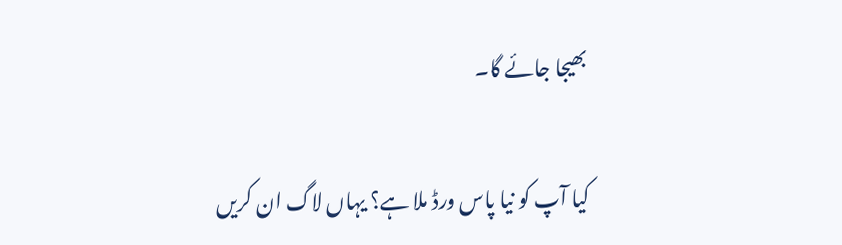بھیجا جائے گا۔

کیا آپ کو نیا پاس ورڈ ملا ہے؟ یہاں لاگ ان کریں